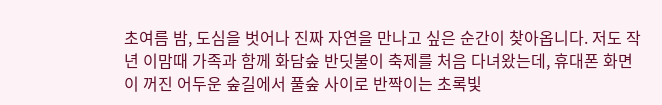초여름 밤, 도심을 벗어나 진짜 자연을 만나고 싶은 순간이 찾아옵니다. 저도 작년 이맘때 가족과 함께 화담숲 반딧불이 축제를 처음 다녀왔는데, 휴대폰 화면이 꺼진 어두운 숲길에서 풀숲 사이로 반짝이는 초록빛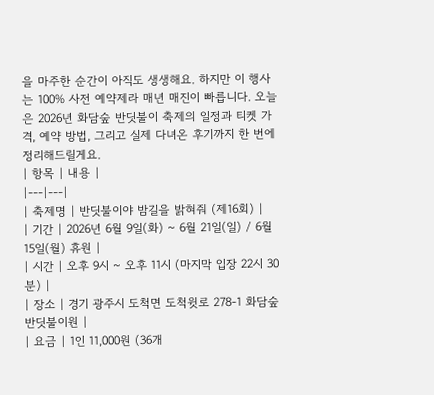을 마주한 순간이 아직도 생생해요. 하지만 이 행사는 100% 사전 예약제라 매년 매진이 빠릅니다. 오늘은 2026년 화담숲 반딧불이 축제의 일정과 티켓 가격, 예약 방법, 그리고 실제 다녀온 후기까지 한 번에 정리해드릴게요.
| 항목 | 내용 |
|---|---|
| 축제명 | 반딧불이야 밤길을 밝혀줘 (제16회) |
| 기간 | 2026년 6월 9일(화) ~ 6월 21일(일) / 6월 15일(월) 휴원 |
| 시간 | 오후 9시 ~ 오후 11시 (마지막 입장 22시 30분) |
| 장소 | 경기 광주시 도척면 도척윗로 278-1 화담숲 반딧불이원 |
| 요금 | 1인 11,000원 (36개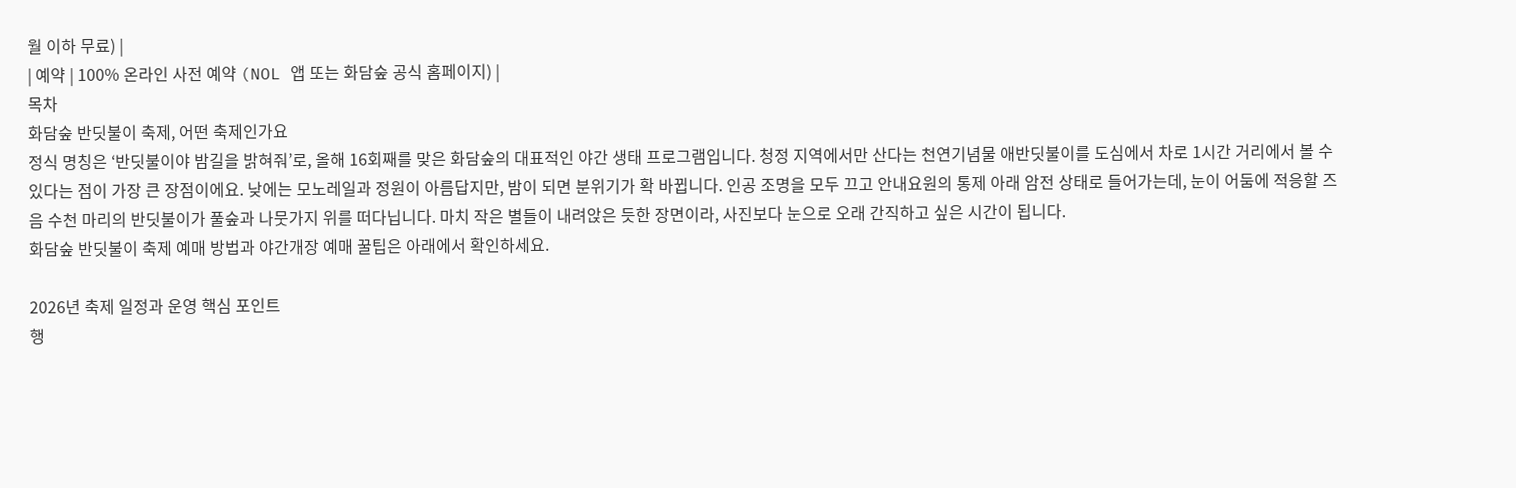월 이하 무료) |
| 예약 | 100% 온라인 사전 예약 (NOL 앱 또는 화담숲 공식 홈페이지) |
목차
화담숲 반딧불이 축제, 어떤 축제인가요
정식 명칭은 ‘반딧불이야 밤길을 밝혀줘’로, 올해 16회째를 맞은 화담숲의 대표적인 야간 생태 프로그램입니다. 청정 지역에서만 산다는 천연기념물 애반딧불이를 도심에서 차로 1시간 거리에서 볼 수 있다는 점이 가장 큰 장점이에요. 낮에는 모노레일과 정원이 아름답지만, 밤이 되면 분위기가 확 바뀝니다. 인공 조명을 모두 끄고 안내요원의 통제 아래 암전 상태로 들어가는데, 눈이 어둠에 적응할 즈음 수천 마리의 반딧불이가 풀숲과 나뭇가지 위를 떠다닙니다. 마치 작은 별들이 내려앉은 듯한 장면이라, 사진보다 눈으로 오래 간직하고 싶은 시간이 됩니다.
화담숲 반딧불이 축제 예매 방법과 야간개장 예매 꿀팁은 아래에서 확인하세요.

2026년 축제 일정과 운영 핵심 포인트
행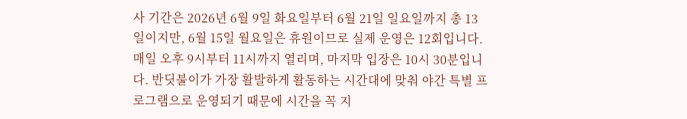사 기간은 2026년 6월 9일 화요일부터 6월 21일 일요일까지 총 13일이지만, 6월 15일 월요일은 휴원이므로 실제 운영은 12회입니다. 매일 오후 9시부터 11시까지 열리며, 마지막 입장은 10시 30분입니다. 반딧불이가 가장 활발하게 활동하는 시간대에 맞춰 야간 특별 프로그램으로 운영되기 때문에 시간을 꼭 지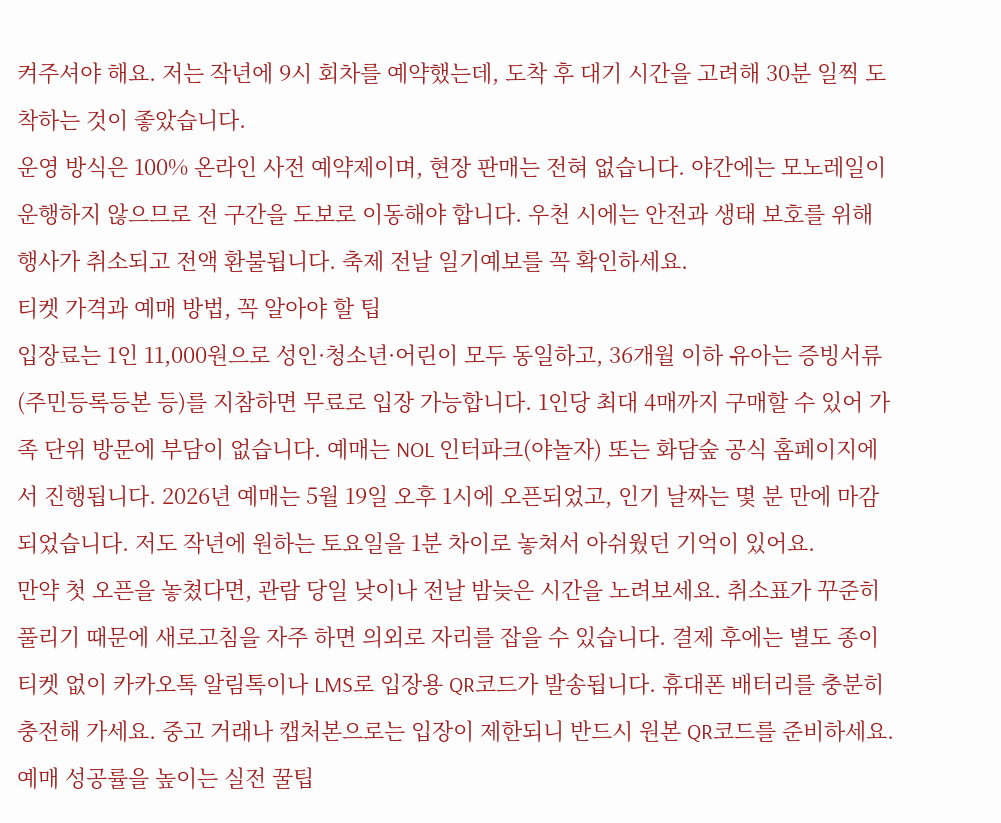켜주셔야 해요. 저는 작년에 9시 회차를 예약했는데, 도착 후 대기 시간을 고려해 30분 일찍 도착하는 것이 좋았습니다.
운영 방식은 100% 온라인 사전 예약제이며, 현장 판매는 전혀 없습니다. 야간에는 모노레일이 운행하지 않으므로 전 구간을 도보로 이동해야 합니다. 우천 시에는 안전과 생태 보호를 위해 행사가 취소되고 전액 환불됩니다. 축제 전날 일기예보를 꼭 확인하세요.
티켓 가격과 예매 방법, 꼭 알아야 할 팁
입장료는 1인 11,000원으로 성인·청소년·어린이 모두 동일하고, 36개월 이하 유아는 증빙서류(주민등록등본 등)를 지참하면 무료로 입장 가능합니다. 1인당 최대 4매까지 구매할 수 있어 가족 단위 방문에 부담이 없습니다. 예매는 NOL 인터파크(야놀자) 또는 화담숲 공식 홈페이지에서 진행됩니다. 2026년 예매는 5월 19일 오후 1시에 오픈되었고, 인기 날짜는 몇 분 만에 마감되었습니다. 저도 작년에 원하는 토요일을 1분 차이로 놓쳐서 아쉬웠던 기억이 있어요.
만약 첫 오픈을 놓쳤다면, 관람 당일 낮이나 전날 밤늦은 시간을 노려보세요. 취소표가 꾸준히 풀리기 때문에 새로고침을 자주 하면 의외로 자리를 잡을 수 있습니다. 결제 후에는 별도 종이 티켓 없이 카카오톡 알림톡이나 LMS로 입장용 QR코드가 발송됩니다. 휴대폰 배터리를 충분히 충전해 가세요. 중고 거래나 캡처본으로는 입장이 제한되니 반드시 원본 QR코드를 준비하세요.
예매 성공률을 높이는 실전 꿀팁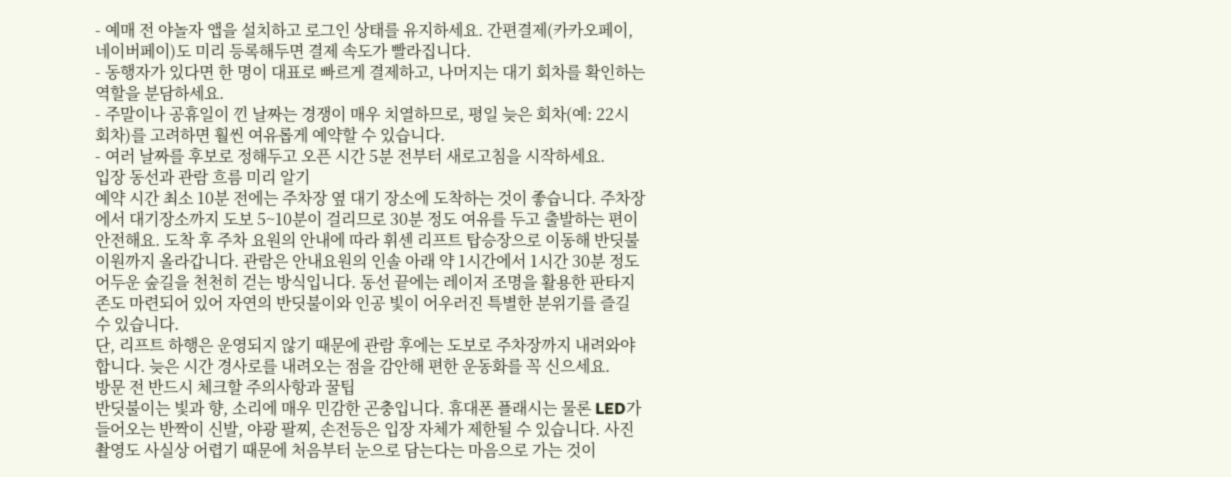- 예매 전 야놀자 앱을 설치하고 로그인 상태를 유지하세요. 간편결제(카카오페이, 네이버페이)도 미리 등록해두면 결제 속도가 빨라집니다.
- 동행자가 있다면 한 명이 대표로 빠르게 결제하고, 나머지는 대기 회차를 확인하는 역할을 분담하세요.
- 주말이나 공휴일이 낀 날짜는 경쟁이 매우 치열하므로, 평일 늦은 회차(예: 22시 회차)를 고려하면 훨씬 여유롭게 예약할 수 있습니다.
- 여러 날짜를 후보로 정해두고 오픈 시간 5분 전부터 새로고침을 시작하세요.
입장 동선과 관람 흐름 미리 알기
예약 시간 최소 10분 전에는 주차장 옆 대기 장소에 도착하는 것이 좋습니다. 주차장에서 대기장소까지 도보 5~10분이 걸리므로 30분 정도 여유를 두고 출발하는 편이 안전해요. 도착 후 주차 요원의 안내에 따라 휘센 리프트 탑승장으로 이동해 반딧불이원까지 올라갑니다. 관람은 안내요원의 인솔 아래 약 1시간에서 1시간 30분 정도 어두운 숲길을 천천히 걷는 방식입니다. 동선 끝에는 레이저 조명을 활용한 판타지존도 마련되어 있어 자연의 반딧불이와 인공 빛이 어우러진 특별한 분위기를 즐길 수 있습니다.
단, 리프트 하행은 운영되지 않기 때문에 관람 후에는 도보로 주차장까지 내려와야 합니다. 늦은 시간 경사로를 내려오는 점을 감안해 편한 운동화를 꼭 신으세요.
방문 전 반드시 체크할 주의사항과 꿀팁
반딧불이는 빛과 향, 소리에 매우 민감한 곤충입니다. 휴대폰 플래시는 물론 LED가 들어오는 반짝이 신발, 야광 팔찌, 손전등은 입장 자체가 제한될 수 있습니다. 사진 촬영도 사실상 어렵기 때문에 처음부터 눈으로 담는다는 마음으로 가는 것이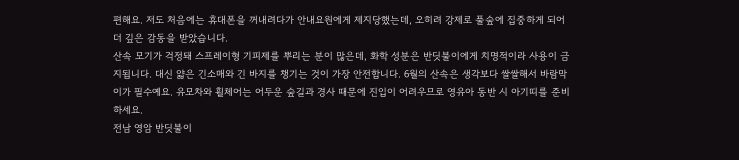편해요. 저도 처음에는 휴대폰을 꺼내려다가 안내요원에게 제지당했는데, 오히려 강제로 풀숲에 집중하게 되어 더 깊은 감동을 받았습니다.
산속 모기가 걱정돼 스프레이형 기피제를 뿌리는 분이 많은데, 화학 성분은 반딧불이에게 치명적이라 사용이 금지됩니다. 대신 얇은 긴소매와 긴 바지를 챙기는 것이 가장 안전합니다. 6월의 산속은 생각보다 쌀쌀해서 바람막이가 필수예요. 유모차와 휠체어는 어두운 숲길과 경사 때문에 진입이 어려우므로 영유아 동반 시 아기띠를 준비하세요.
전남 영암 반딧불이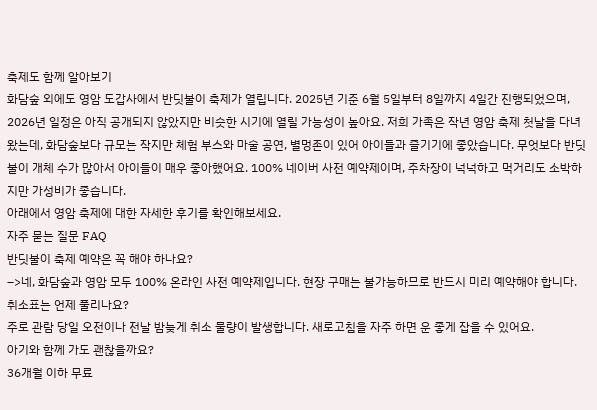축제도 함께 알아보기
화담숲 외에도 영암 도갑사에서 반딧불이 축제가 열립니다. 2025년 기준 6월 5일부터 8일까지 4일간 진행되었으며, 2026년 일정은 아직 공개되지 않았지만 비슷한 시기에 열릴 가능성이 높아요. 저희 가족은 작년 영암 축제 첫날을 다녀왔는데, 화담숲보다 규모는 작지만 체험 부스와 마술 공연, 별멍존이 있어 아이들과 즐기기에 좋았습니다. 무엇보다 반딧불이 개체 수가 많아서 아이들이 매우 좋아했어요. 100% 네이버 사전 예약제이며, 주차장이 넉넉하고 먹거리도 소박하지만 가성비가 좋습니다.
아래에서 영암 축제에 대한 자세한 후기를 확인해보세요.
자주 묻는 질문 FAQ
반딧불이 축제 예약은 꼭 해야 하나요?
–>네, 화담숲과 영암 모두 100% 온라인 사전 예약제입니다. 현장 구매는 불가능하므로 반드시 미리 예약해야 합니다.
취소표는 언제 풀리나요?
주로 관람 당일 오전이나 전날 밤늦게 취소 물량이 발생합니다. 새로고침을 자주 하면 운 좋게 잡을 수 있어요.
아기와 함께 가도 괜찮을까요?
36개월 이하 무료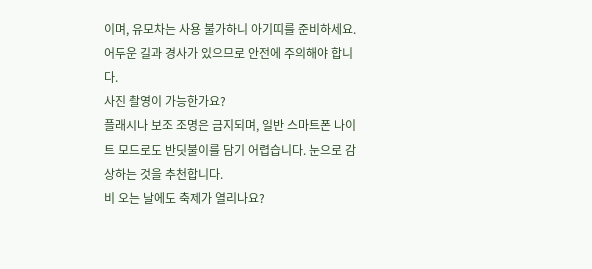이며, 유모차는 사용 불가하니 아기띠를 준비하세요. 어두운 길과 경사가 있으므로 안전에 주의해야 합니다.
사진 촬영이 가능한가요?
플래시나 보조 조명은 금지되며, 일반 스마트폰 나이트 모드로도 반딧불이를 담기 어렵습니다. 눈으로 감상하는 것을 추천합니다.
비 오는 날에도 축제가 열리나요?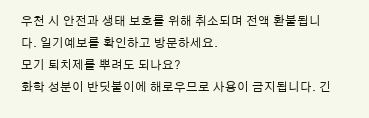우천 시 안전과 생태 보호를 위해 취소되며 전액 환불됩니다. 일기예보를 확인하고 방문하세요.
모기 퇴치제를 뿌려도 되나요?
화학 성분이 반딧불이에 해로우므로 사용이 금지됩니다. 긴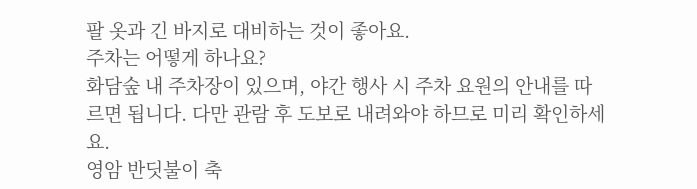팔 옷과 긴 바지로 대비하는 것이 좋아요.
주차는 어떻게 하나요?
화담숲 내 주차장이 있으며, 야간 행사 시 주차 요원의 안내를 따르면 됩니다. 다만 관람 후 도보로 내려와야 하므로 미리 확인하세요.
영암 반딧불이 축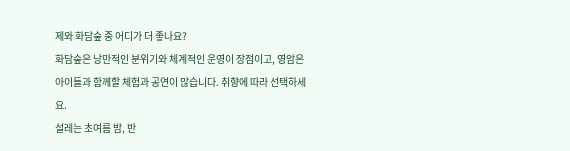제와 화담숲 중 어디가 더 좋나요?
화담숲은 낭만적인 분위기와 체계적인 운영이 장점이고, 영암은 아이들과 함께할 체험과 공연이 많습니다. 취향에 따라 선택하세요.
설레는 초여름 밤, 반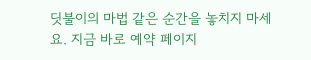딧불이의 마법 같은 순간을 놓치지 마세요. 지금 바로 예약 페이지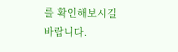를 확인해보시길 바랍니다.